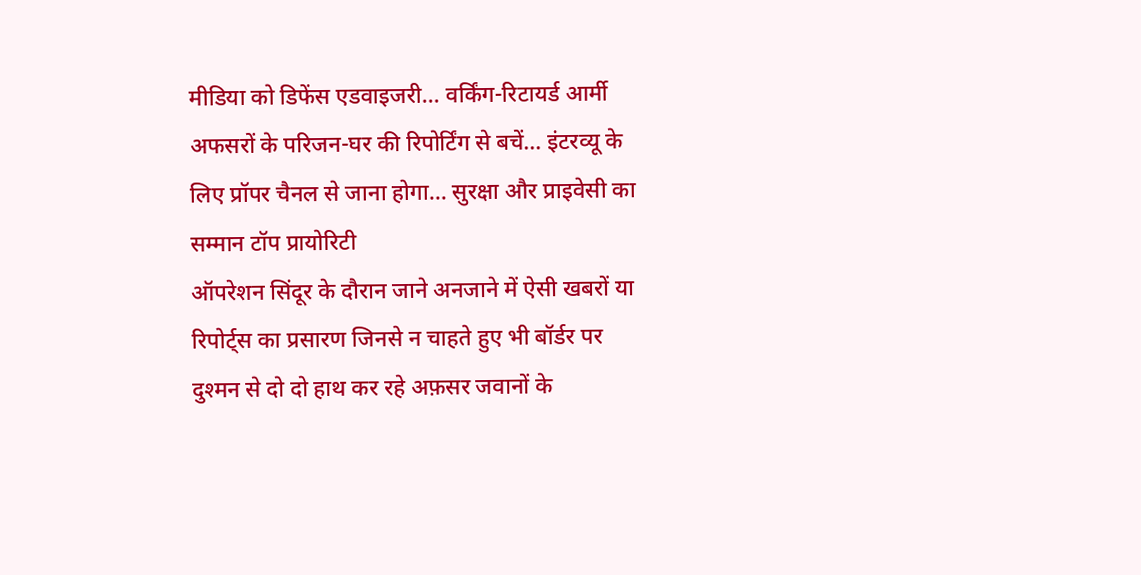मीडिया को डिफेंस एडवाइजरी… वर्किंग-रिटायर्ड आर्मी अफसरों के परिजन-घर की रिपोर्टिंग से बचें… इंटरव्यू के लिए प्रॉपर चैनल से जाना होगा… सुरक्षा और प्राइवेसी का सम्मान टॉप प्रायोरिटी
ऑपरेशन सिंदूर के दौरान जाने अनजाने में ऐसी खबरों या रिपोर्ट्स का प्रसारण जिनसे न चाहते हुए भी बॉर्डर पर दुश्मन से दो दो हाथ कर रहे अफ़सर जवानों के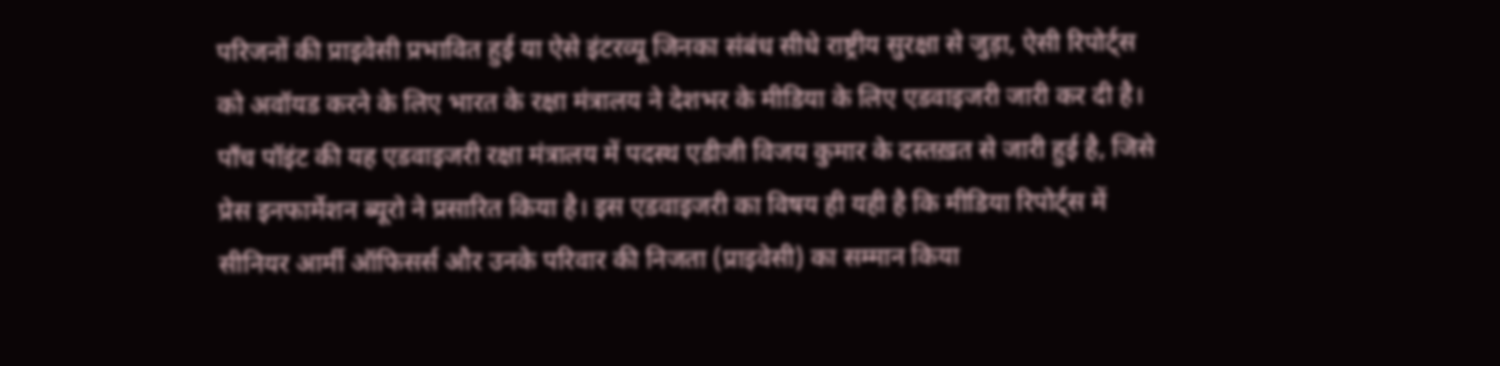परिजनों की प्राइवेसी प्रभावित हुई या ऐसे इंटरव्यू जिनका संबंध सीधे राष्ट्रीय सुरक्षा से जुड़ा, ऐसी रिपोर्ट्स को अवॉयड करने के लिए भारत के रक्षा मंत्रालय ने देशभर के मीडिया के लिए एडवाइजरी जारी कर दी है। पाँच पॉइंट की यह एडवाइजरी रक्षा मंत्रालय में पदस्थ एडीजी विजय कुमार के दस्तख़त से जारी हुई है, जिसे प्रेस इनफार्मेशन ब्यूरो ने प्रसारित किया है। इस एडवाइजरी का विषय ही यही है कि मीडिया रिपोर्ट्स में सीनियर आर्मी ऑफिसर्स और उनके परिवार की निजता (प्राइवेसी) का सम्मान किया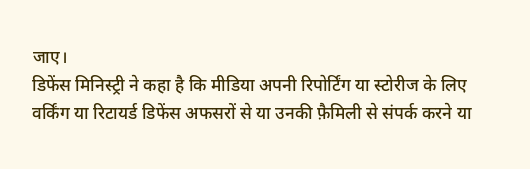जाए।
डिफेंस मिनिस्ट्री ने कहा है कि मीडिया अपनी रिपोर्टिंग या स्टोरीज के लिए वर्किंग या रिटायर्ड डिफेंस अफसरों से या उनकी फ़ैमिली से संपर्क करने या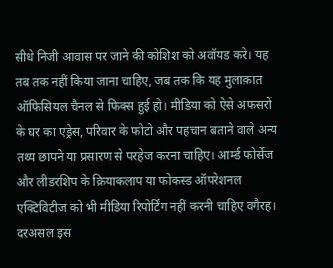सीधे निजी आवास पर जाने की कोशिश को अवॉयड करे। यह तब तक नहीं किया जाना चाहिए, जब तक कि यह मुलाक़ात ऑफिसियल चैनल से फिक्स हुई हो। मीडिया को ऐसे अफसरों के घर का एड्रेस, परिवार के फोटो और पहचान बताने वाले अन्य तथ्य छापने या प्रसारण से परहेज करना चाहिए। आर्म्ड फोर्सेज और लीडरशिप के क्रियाकलाप या फोकस्ड ऑपरेशनल एक्टिविटीज को भी मीडिया रिपोर्टिंग नहीं करनी चाहिए वगैरह। दरअसल इस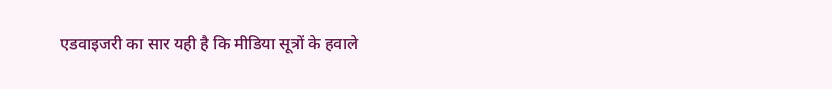एडवाइजरी का सार यही है कि मीडिया सूत्रों के हवाले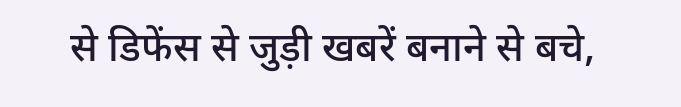से डिफेंस से जुड़ी खबरें बनाने से बचे,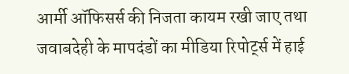आर्मी ऑफिसर्स की निजता कायम रखी जाए तथा जवाबदेही के मापदंडों का मीडिया रिपोर्ट्स में हाई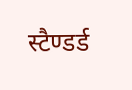स्टैण्डर्ड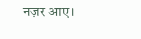नज़र आए।